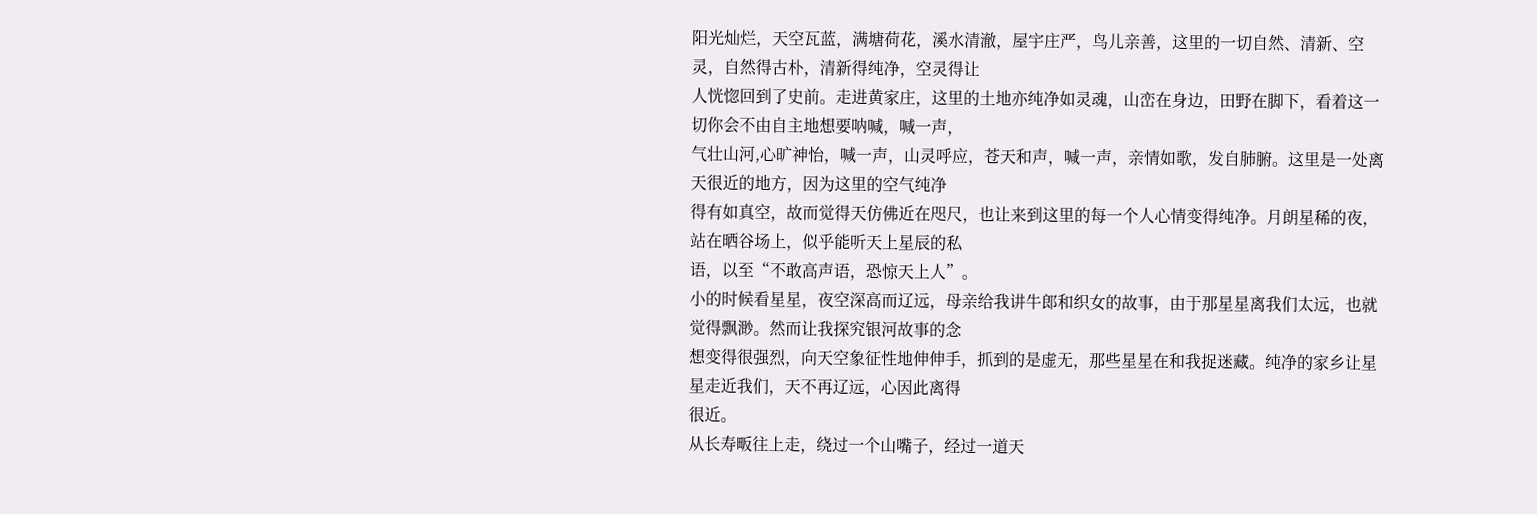阳光灿烂，天空瓦蓝，满塘荷花，溪水清澈，屋宇庄严，鸟儿亲善，这里的一切自然、清新、空灵，自然得古朴，清新得纯净，空灵得让
人恍惚回到了史前。走进黄家庄，这里的土地亦纯净如灵魂，山峦在身边，田野在脚下，看着这一切你会不由自主地想要呐喊，喊一声，
气壮山河,心旷神怡，喊一声，山灵呼应，苍天和声，喊一声，亲情如歌，发自肺腑。这里是一处离天很近的地方，因为这里的空气纯净
得有如真空，故而觉得天仿佛近在咫尺，也让来到这里的每一个人心情变得纯净。月朗星稀的夜，站在晒谷场上，似乎能听天上星辰的私
语，以至“不敢高声语，恐惊天上人”。
小的时候看星星，夜空深高而辽远，母亲给我讲牛郎和织女的故事，由于那星星离我们太远，也就觉得飘渺。然而让我探究银河故事的念
想变得很强烈，向天空象征性地伸伸手，抓到的是虚无，那些星星在和我捉迷藏。纯净的家乡让星星走近我们，天不再辽远，心因此离得
很近。
从长寿畈往上走，绕过一个山嘴子，经过一道天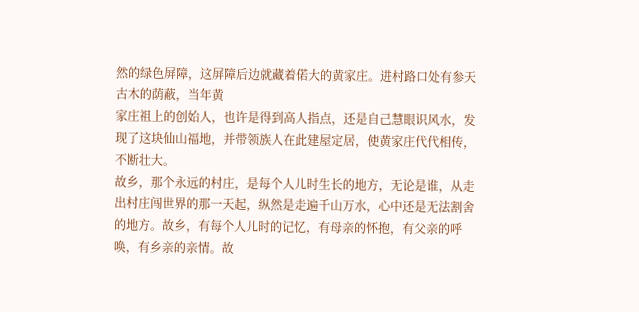然的绿色屏障，这屏障后边就藏着偌大的黄家庄。进村路口处有参天古木的荫蔽，当年黄
家庄祖上的创始人，也许是得到高人指点，还是自己慧眼识风水，发现了这块仙山福地，并带领族人在此建屋定居，使黄家庄代代相传，
不断壮大。
故乡，那个永远的村庄，是每个人儿时生长的地方，无论是谁，从走出村庄闯世界的那一天起，纵然是走遍千山万水，心中还是无法割舍
的地方。故乡，有每个人儿时的记忆，有母亲的怀抱，有父亲的呼唤，有乡亲的亲情。故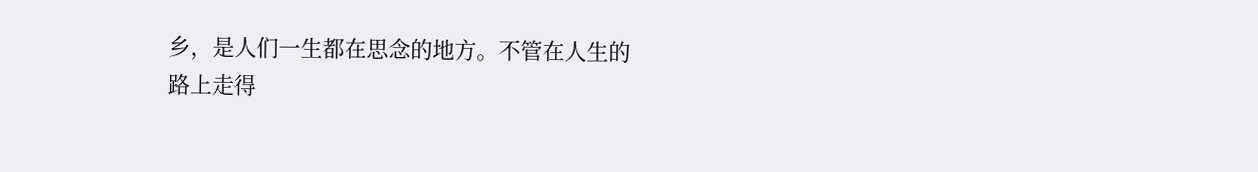乡，是人们一生都在思念的地方。不管在人生的
路上走得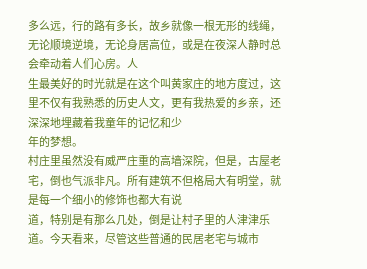多么远，行的路有多长，故乡就像一根无形的线绳，无论顺境逆境，无论身居高位，或是在夜深人静时总会牵动着人们心房。人
生最美好的时光就是在这个叫黄家庄的地方度过，这里不仅有我熟悉的历史人文，更有我热爱的乡亲，还深深地埋藏着我童年的记忆和少
年的梦想。
村庄里虽然没有威严庄重的高墙深院，但是，古屋老宅，倒也气派非凡。所有建筑不但格局大有明堂，就是每一个细小的修饰也都大有说
道，特别是有那么几处，倒是让村子里的人津津乐道。今天看来，尽管这些普通的民居老宅与城市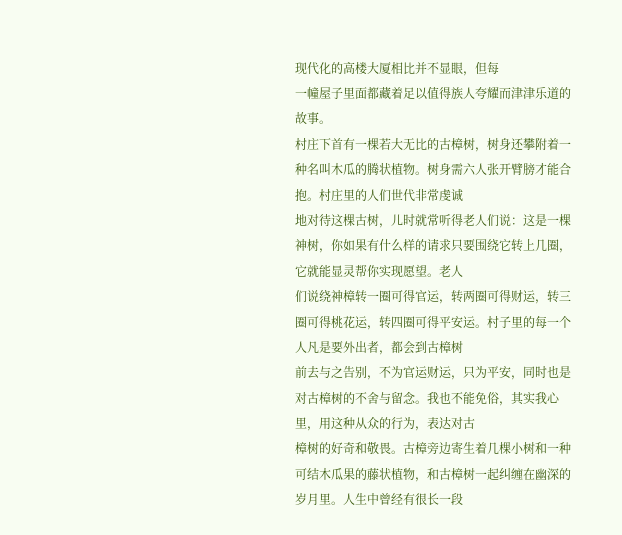现代化的高楼大厦相比并不显眼，但每
一幢屋子里面都藏着足以值得族人夸耀而津津乐道的故事。
村庄下首有一棵若大无比的古樟树，树身还攀附着一种名叫木瓜的腾状植物。树身需六人张开臂膀才能合抱。村庄里的人们世代非常虔诚
地对待这棵古树，儿时就常听得老人们说：这是一棵神树，你如果有什么样的请求只要围绕它转上几圈，它就能显灵帮你实现愿望。老人
们说绕神樟转一圈可得官运，转两圈可得财运，转三圈可得桃花运，转四圈可得平安运。村子里的每一个人凡是要外出者，都会到古樟树
前去与之告别，不为官运财运，只为平安，同时也是对古樟树的不舍与留念。我也不能免俗，其实我心里，用这种从众的行为，表达对古
樟树的好奇和敬畏。古樟旁边寄生着几棵小树和一种可结木瓜果的藤状植物，和古樟树一起纠缠在幽深的岁月里。人生中曾经有很长一段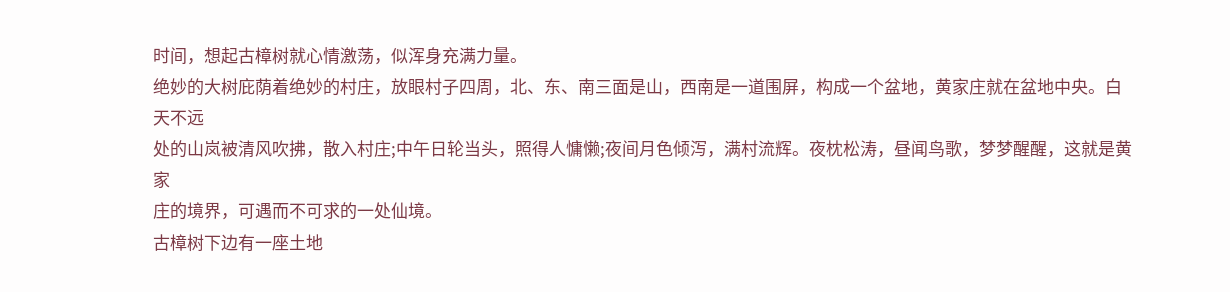时间，想起古樟树就心情激荡，似浑身充满力量。
绝妙的大树庇荫着绝妙的村庄，放眼村子四周，北、东、南三面是山，西南是一道围屏，构成一个盆地，黄家庄就在盆地中央。白天不远
处的山岚被清风吹拂，散入村庄;中午日轮当头，照得人慵懒;夜间月色倾泻，满村流辉。夜枕松涛，昼闻鸟歌，梦梦醒醒，这就是黄家
庄的境界，可遇而不可求的一处仙境。
古樟树下边有一座土地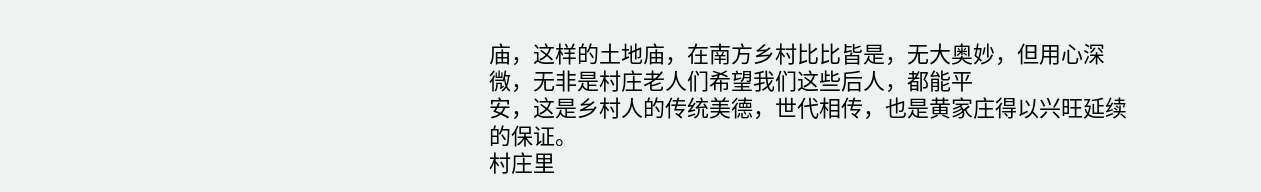庙，这样的土地庙，在南方乡村比比皆是，无大奥妙，但用心深微，无非是村庄老人们希望我们这些后人，都能平
安，这是乡村人的传统美德，世代相传，也是黄家庄得以兴旺延续的保证。
村庄里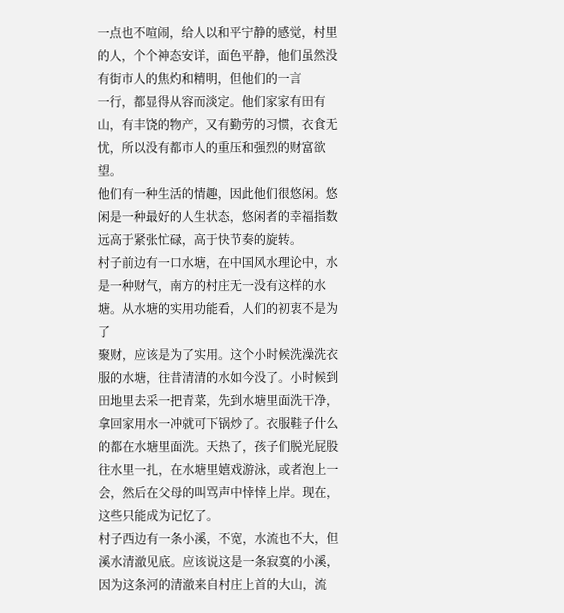一点也不喧闹，给人以和平宁静的感觉，村里的人，个个神态安详，面色平静，他们虽然没有街市人的焦灼和精明，但他们的一言
一行，都显得从容而淡定。他们家家有田有山，有丰饶的物产，又有勤劳的习惯，衣食无忧，所以没有都市人的重压和强烈的财富欲望。
他们有一种生活的情趣，因此他们很悠闲。悠闲是一种最好的人生状态，悠闲者的幸福指数远高于紧张忙碌，高于快节奏的旋转。
村子前边有一口水塘，在中国风水理论中，水是一种财气，南方的村庄无一没有这样的水塘。从水塘的实用功能看，人们的初衷不是为了
聚财，应该是为了实用。这个小时候洗澡洗衣服的水塘，往昔清清的水如今没了。小时候到田地里去采一把青菜，先到水塘里面洗干净，
拿回家用水一冲就可下锅炒了。衣服鞋子什么的都在水塘里面洗。天热了，孩子们脱光屁股往水里一扎，在水塘里嬉戏游泳，或者泡上一
会，然后在父母的叫骂声中悻悻上岸。现在，这些只能成为记忆了。
村子西边有一条小溪，不宽，水流也不大，但溪水清澈见底。应该说这是一条寂寞的小溪，因为这条河的清澈来自村庄上首的大山，流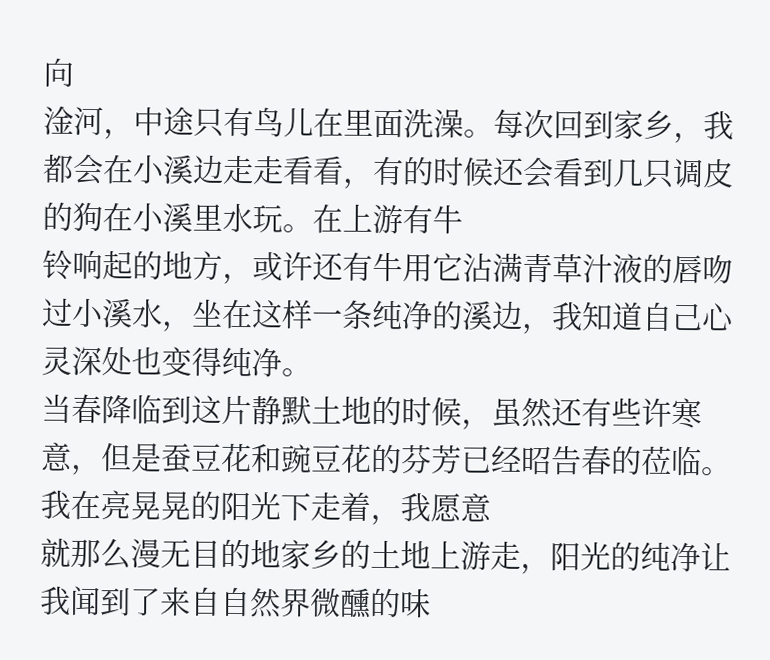向
淦河，中途只有鸟儿在里面洗澡。每次回到家乡，我都会在小溪边走走看看，有的时候还会看到几只调皮的狗在小溪里水玩。在上游有牛
铃响起的地方，或许还有牛用它沾满青草汁液的唇吻过小溪水，坐在这样一条纯净的溪边，我知道自己心灵深处也变得纯净。
当春降临到这片静默土地的时候，虽然还有些许寒意，但是蚕豆花和豌豆花的芬芳已经昭告春的莅临。我在亮晃晃的阳光下走着，我愿意
就那么漫无目的地家乡的土地上游走，阳光的纯净让我闻到了来自自然界微醺的味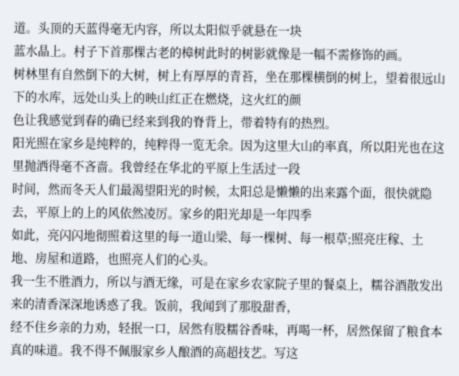道。头顶的天蓝得毫无内容，所以太阳似乎就悬在一块
蓝水晶上。村子下首那棵古老的樟树此时的树影就像是一幅不需修饰的画。
树林里有自然倒下的大树，树上有厚厚的青苔，坐在那棵横倒的树上，望着很远山下的水库，远处山头上的映山红正在燃烧，这火红的颜
色让我感觉到春的确已经来到我的脊背上，带着特有的热烈。
阳光照在家乡是纯粹的，纯粹得一览无余。因为这里大山的率真，所以阳光也在这里抛洒得毫不吝啬。我曾经在华北的平原上生活过一段
时间，然而冬天人们最渴望阳光的时候，太阳总是懒懒的出来露个面，很快就隐去，平原上的上的风依然凌厉。家乡的阳光却是一年四季
如此，亮闪闪地彻照着这里的每一道山梁、每一棵树、每一根草;照亮庄稼、土地、房屋和道路，也照亮人们的心头。
我一生不胜酒力，所以与酒无缘，可是在家乡农家院子里的餐桌上，糯谷酒散发出来的清香深深地诱惑了我。饭前，我闻到了那股甜香，
经不住乡亲的力劝，轻抿一口，居然有股糯谷香味，再喝一杯，居然保留了粮食本真的味道。我不得不佩服家乡人酿酒的高超技艺。写这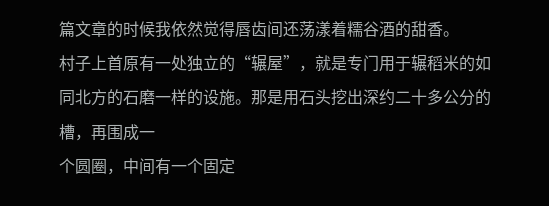篇文章的时候我依然觉得唇齿间还荡漾着糯谷酒的甜香。
村子上首原有一处独立的“辗屋”，就是专门用于辗稻米的如同北方的石磨一样的设施。那是用石头挖出深约二十多公分的槽，再围成一
个圆圈，中间有一个固定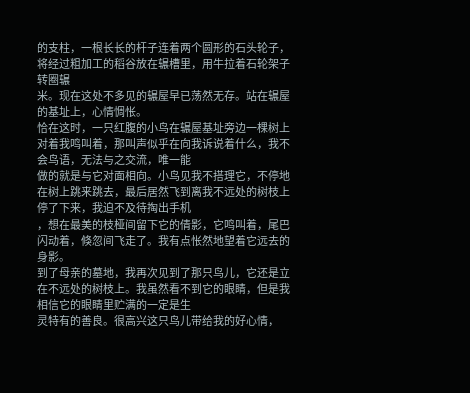的支柱，一根长长的杆子连着两个圆形的石头轮子，将经过粗加工的稻谷放在辗槽里，用牛拉着石轮架子转圈辗
米。现在这处不多见的辗屋早已荡然无存。站在辗屋的基址上，心情惆怅。
恰在这时，一只红腹的小鸟在辗屋基址旁边一棵树上对着我鸣叫着，那叫声似乎在向我诉说着什么，我不会鸟语，无法与之交流，唯一能
做的就是与它对面相向。小鸟见我不搭理它，不停地在树上跳来跳去，最后居然飞到离我不远处的树枝上停了下来，我迫不及待掏出手机
，想在最美的枝桠间留下它的倩影，它鸣叫着，尾巴闪动着，倏忽间飞走了。我有点怅然地望着它远去的身影。
到了母亲的墓地，我再次见到了那只鸟儿，它还是立在不远处的树枝上。我虽然看不到它的眼睛，但是我相信它的眼睛里贮满的一定是生
灵特有的善良。很高兴这只鸟儿带给我的好心情，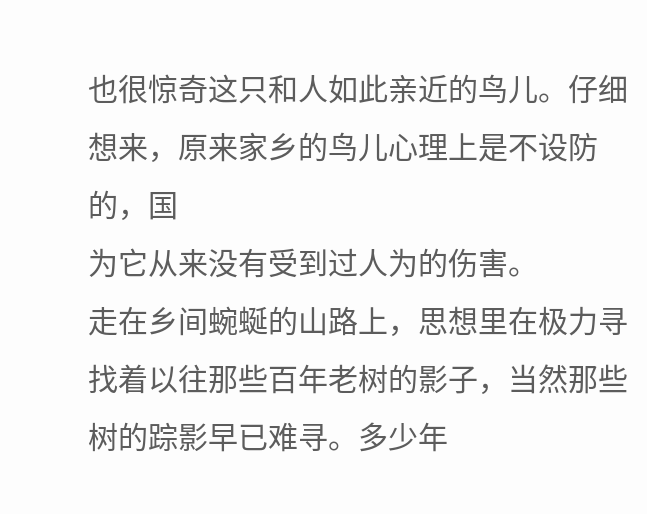也很惊奇这只和人如此亲近的鸟儿。仔细想来，原来家乡的鸟儿心理上是不设防的，国
为它从来没有受到过人为的伤害。
走在乡间蜿蜒的山路上，思想里在极力寻找着以往那些百年老树的影子，当然那些树的踪影早已难寻。多少年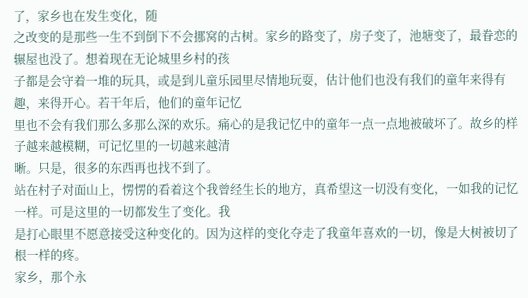了，家乡也在发生变化，随
之改变的是那些一生不到倒下不会挪窝的古树。家乡的路变了，房子变了，池塘变了，最眷恋的辗屋也没了。想着现在无论城里乡村的孩
子都是会守着一堆的玩具，或是到儿童乐园里尽情地玩耍，估计他们也没有我们的童年来得有趣，来得开心。若干年后，他们的童年记忆
里也不会有我们那么多那么深的欢乐。痛心的是我记忆中的童年一点一点地被破坏了。故乡的样子越来越模糊，可记忆里的一切越来越清
晰。只是，很多的东西再也找不到了。
站在村子对面山上，愣愣的看着这个我曾经生长的地方，真希望这一切没有变化，一如我的记忆一样。可是这里的一切都发生了变化。我
是打心眼里不愿意接受这种变化的。因为这样的变化夺走了我童年喜欢的一切，像是大树被切了根一样的疼。
家乡，那个永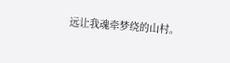远让我魂牵梦绕的山村。